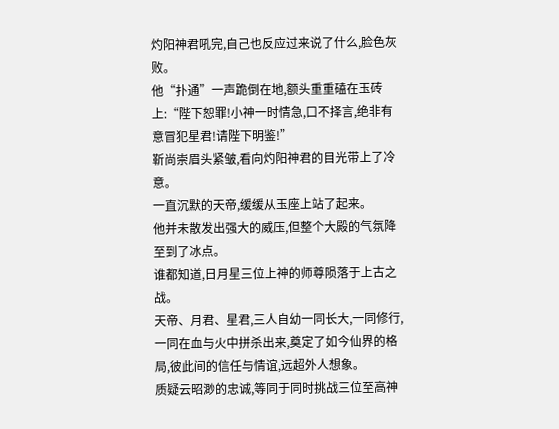灼阳神君吼完,自己也反应过来说了什么,脸色灰败。
他“扑通”一声跪倒在地,额头重重磕在玉砖上:“陛下恕罪!小神一时情急,口不择言,绝非有意冒犯星君!请陛下明鉴!”
靳尚崇眉头紧皱,看向灼阳神君的目光带上了冷意。
一直沉默的天帝,缓缓从玉座上站了起来。
他并未散发出强大的威压,但整个大殿的气氛降至到了冰点。
谁都知道,日月星三位上神的师尊陨落于上古之战。
天帝、月君、星君,三人自幼一同长大,一同修行,一同在血与火中拼杀出来,奠定了如今仙界的格局,彼此间的信任与情谊,远超外人想象。
质疑云昭渺的忠诚,等同于同时挑战三位至高神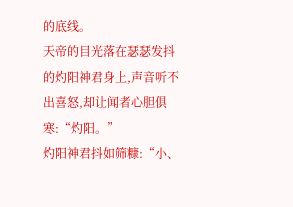的底线。
天帝的目光落在瑟瑟发抖的灼阳神君身上,声音听不出喜怒,却让闻者心胆俱寒:“灼阳。”
灼阳神君抖如筛糠:“小、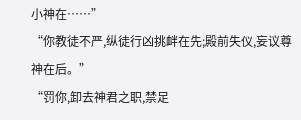小神在……”
“你教徒不严,纵徒行凶挑衅在先;殿前失仪,妄议尊神在后。”
“罚你,卸去神君之职,禁足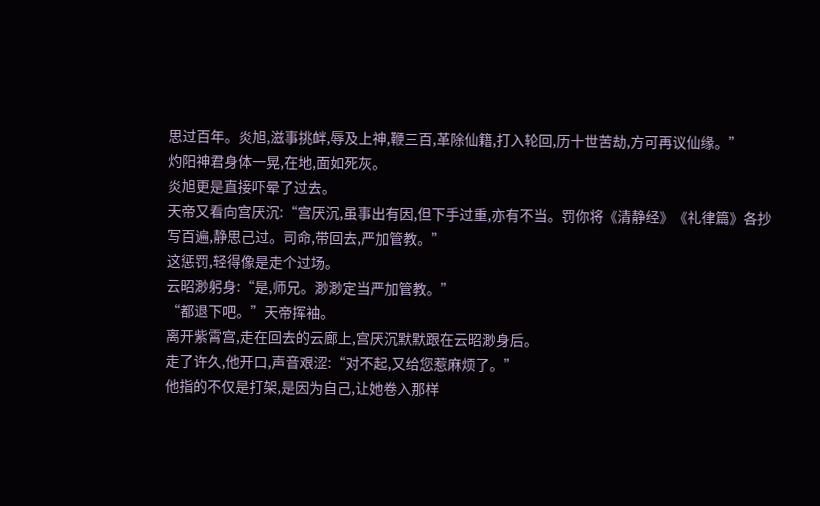思过百年。炎旭,滋事挑衅,辱及上神,鞭三百,革除仙籍,打入轮回,历十世苦劫,方可再议仙缘。”
灼阳神君身体一晃,在地,面如死灰。
炎旭更是直接吓晕了过去。
天帝又看向宫厌沉:“宫厌沉,虽事出有因,但下手过重,亦有不当。罚你将《清静经》《礼律篇》各抄写百遍,静思己过。司命,带回去,严加管教。”
这惩罚,轻得像是走个过场。
云昭渺躬身:“是,师兄。渺渺定当严加管教。”
“都退下吧。”天帝挥袖。
离开紫霄宫,走在回去的云廊上,宫厌沉默默跟在云昭渺身后。
走了许久,他开口,声音艰涩:“对不起,又给您惹麻烦了。”
他指的不仅是打架,是因为自己,让她卷入那样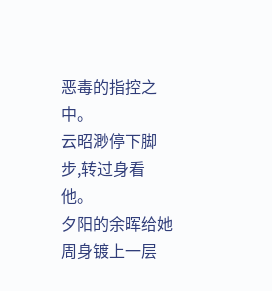恶毒的指控之中。
云昭渺停下脚步,转过身看他。
夕阳的余晖给她周身镀上一层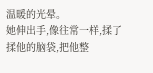温暖的光晕。
她伸出手,像往常一样,揉了揉他的脑袋,把他整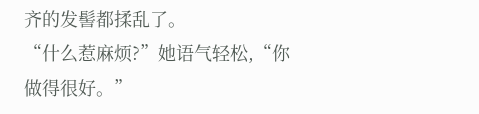齐的发髻都揉乱了。
“什么惹麻烦?”她语气轻松,“你做得很好。”